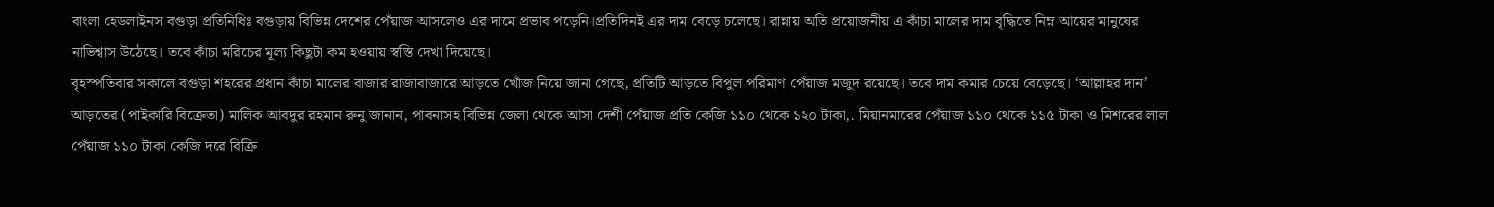বাংলা হেডলাইনস বগুড়া প্রতিনিধিঃ বগুড়ায় বিভিন্ন দেশের পেঁয়াজ আসলেও এর দামে প্রভাব পড়েনি।প্রতিদিনই এর দাম বেড়ে চলেছে। রান্নায় অতি প্রয়োজনীয় এ কাঁচা মালের দাম বৃদ্ধিতে নিম্ন আয়ের মানুষের নাভিশ্বাস উঠেছে। তবে কাঁচা মরিচের মূল্য কিছুটা কম হওয়ায় স্বস্তি দেখা দিয়েছে।
বৃহস্পতিবার সকালে বগুড়া শহরের প্রধান কাঁচা মালের বাজার রাজাবাজারে আড়তে খোঁজ নিয়ে জানা গেছে, প্রতিটি আড়তে বিপুল পরিমাণ পেঁয়াজ মজুদ রয়েছে। তবে দাম কমার চেয়ে বেড়েছে। ‘আল্লাহর দান’ আড়তের (পাইকারি বিক্রেতা) মালিক আবদুর রহমান রুনু জানান, পাবনাসহ বিভিন্ন জেলা থেকে আসা দেশী পেঁয়াজ প্রতি কেজি ১১০ থেকে ১২০ টাকা,. মিয়ানমারের পেঁয়াজ ১১০ থেকে ১১৫ টাকা ও মিশরের লাল পেঁয়াজ ১১০ টাকা কেজি দরে বিক্রি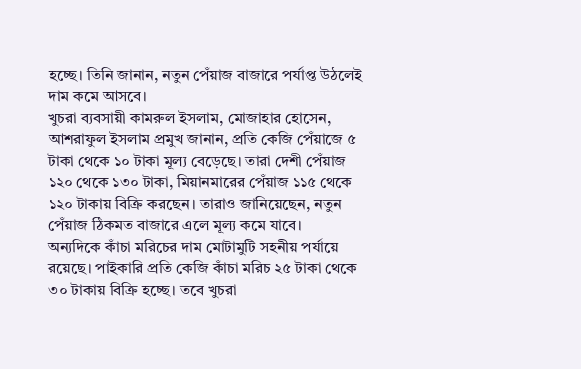হচ্ছে। তিনি জানান, নতুন পেঁয়াজ বাজারে পর্যাপ্ত উঠলেই দাম কমে আসবে।
খুচরা ব্যবসায়ী কামরুল ইসলাম, মোজাহার হোসেন, আশরাফুল ইসলাম প্রমুখ জানান, প্রতি কেজি পেঁয়াজে ৫ টাকা থেকে ১০ টাকা মূল্য বেড়েছে। তারা দেশী পেঁয়াজ ১২০ থেকে ১৩০ টাকা, মিয়ানমারের পেঁয়াজ ১১৫ থেকে ১২০ টাকায় বিক্রি করছেন। তারাও জানিয়েছেন, নতুন পেঁয়াজ ঠিকমত বাজারে এলে মূল্য কমে যাবে।
অন্যদিকে কাঁচা মরিচের দাম মোটামুটি সহনীয় পর্যায়ে রয়েছে। পাইকারি প্রতি কেজি কাঁচা মরিচ ২৫ টাকা থেকে ৩০ টাকায় বিক্রি হচ্ছে। তবে খুচরা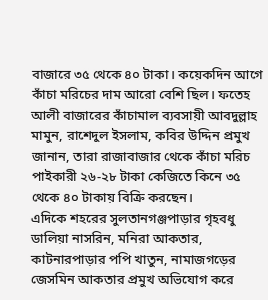বাজারে ৩৫ থেকে ৪০ টাকা। কয়েকদিন আগে কাঁচা মরিচের দাম আরো বেশি ছিল। ফতেহ আলী বাজারের কাঁচামাল ব্যবসায়ী আবদুল্লাহ মামুন, রাশেদুল ইসলাম, কবির উদ্দিন প্রমুখ জানান, তারা রাজাবাজার থেকে কাঁচা মরিচ পাইকারী ২৬-২৮ টাকা কেজিতে কিনে ৩৫ থেকে ৪০ টাকায় বিক্রি করছেন।
এদিকে শহরের সুলতানগঞ্জপাড়ার গৃহবধু ডালিয়া নাসরিন, মনিরা আকতার, কাটনারপাড়ার পপি খাতুন, নামাজগড়ের জেসমিন আকতার প্রমুখ অভিযোগ করে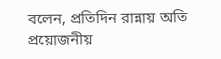বলেন, প্রতিদিন রান্নায় অতি প্রয়োজনীয়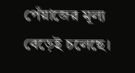পেঁয়াজের মূল্য বেড়েই চলেছে।